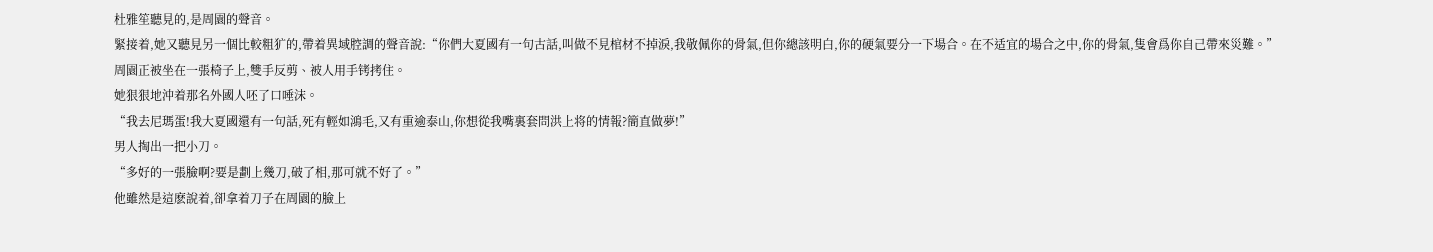杜雅笙聽見的,是周園的聲音。
緊接着,她又聽見另一個比較粗犷的,帶着異域腔調的聲音說:“你們大夏國有一句古話,叫做不見棺材不掉淚,我敬佩你的骨氣,但你總該明白,你的硬氣要分一下場合。在不适宜的場合之中,你的骨氣,隻會爲你自己帶來災難。”
周園正被坐在一張椅子上,雙手反剪、被人用手铐拷住。
她狠狠地沖着那名外國人呸了口唾沫。
“我去尼瑪蛋!我大夏國還有一句話,死有輕如鴻毛,又有重逾泰山,你想從我嘴裏套問洪上将的情報?簡直做夢!”
男人掏出一把小刀。
“多好的一張臉啊?要是劃上幾刀,破了相,那可就不好了。”
他雖然是這麽說着,卻拿着刀子在周園的臉上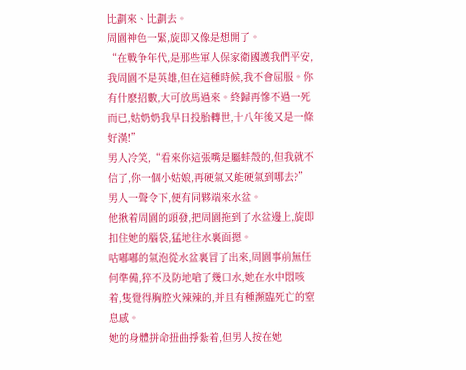比劃來、比劃去。
周園神色一緊,旋即又像是想開了。
“在戰争年代,是那些軍人保家衛國護我們平安,我周園不是英雄,但在這種時候,我不會屈服。你有什麽招數,大可放馬過來。終歸再慘不過一死而已,姑奶奶我早日投胎轉世,十八年後又是一條好漢!”
男人冷笑,“看來你這張嘴是屬蚌殼的,但我就不信了,你一個小姑娘,再硬氣又能硬氣到哪去?”
男人一聲令下,便有同夥端來水盆。
他揪着周園的頭發,把周園拖到了水盆邊上,旋即扣住她的腦袋,猛地往水裏面摁。
咕嘟嘟的氣泡從水盆裏冒了出來,周園事前無任何準備,猝不及防地嗆了幾口水,她在水中悶咳着,隻覺得胸腔火辣辣的,并且有種瀕臨死亡的窒息感。
她的身體拼命扭曲掙紮着,但男人按在她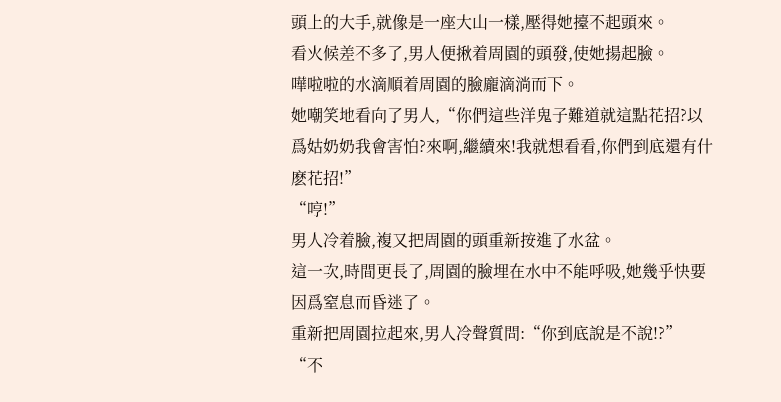頭上的大手,就像是一座大山一樣,壓得她擡不起頭來。
看火候差不多了,男人便揪着周園的頭發,使她揚起臉。
嘩啦啦的水滴順着周園的臉龐滴淌而下。
她嘲笑地看向了男人,“你們這些洋鬼子難道就這點花招?以爲姑奶奶我會害怕?來啊,繼續來!我就想看看,你們到底還有什麽花招!”
“哼!”
男人冷着臉,複又把周園的頭重新按進了水盆。
這一次,時間更長了,周園的臉埋在水中不能呼吸,她幾乎快要因爲窒息而昏迷了。
重新把周園拉起來,男人冷聲質問:“你到底說是不說!?”
“不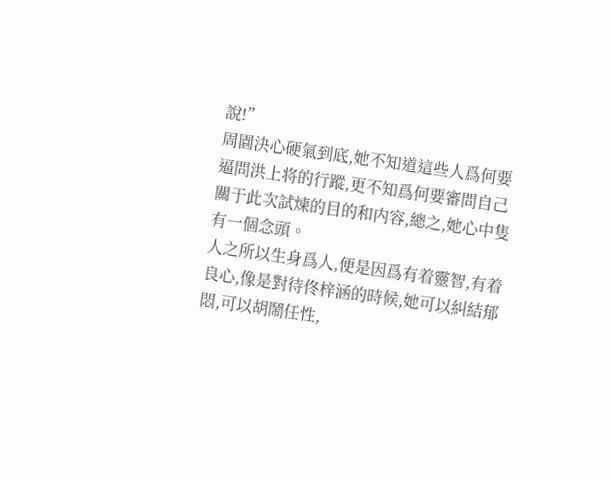說!”
周園決心硬氣到底,她不知道這些人爲何要逼問洪上将的行蹤,更不知爲何要審問自己關于此次試煉的目的和内容,總之,她心中隻有一個念頭。
人之所以生身爲人,便是因爲有着靈智,有着良心,像是對待佟梓涵的時候,她可以糾結郁悶,可以胡鬧任性,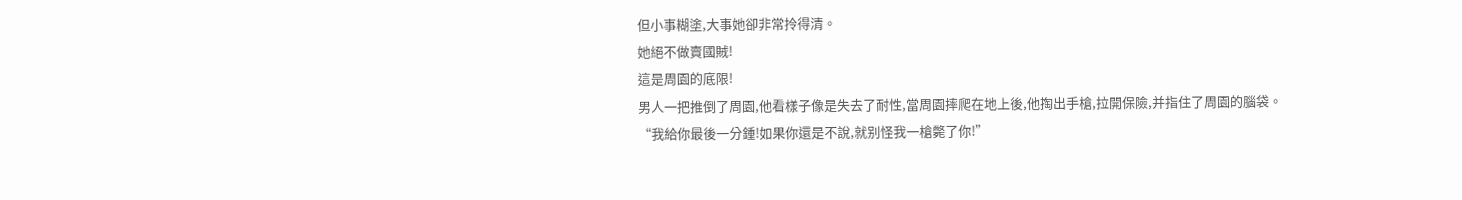但小事糊塗,大事她卻非常拎得清。
她絕不做賣國賊!
這是周園的底限!
男人一把推倒了周園,他看樣子像是失去了耐性,當周園摔爬在地上後,他掏出手槍,拉開保險,并指住了周園的腦袋。
“我給你最後一分鍾!如果你還是不說,就别怪我一槍斃了你!”